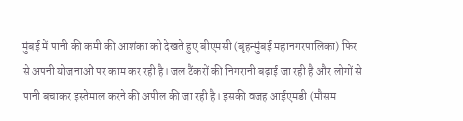मुंबई में पानी की कमी की आशंका को देखते हुए बीएमसी (बृहन्मुंबई महानगरपालिका) फिर से अपनी योजनाओं पर काम कर रही है। जल टैंकरों की निगरानी बढ़ाई जा रही है और लोगों से पानी बचाकर इस्तेमाल करने की अपील की जा रही है। इसकी वजह आईएमडी (मौसम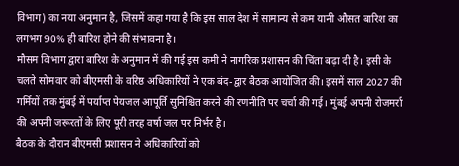विभाग) का नया अनुमान है, जिसमें कहा गया है कि इस साल देश में सामान्य से कम यानी औसत बारिश का लगभग 90% ही बारिश होने की संभावना है।
मौसम विभाग द्वारा बारिश के अनुमान में की गई इस कमी ने नागरिक प्रशासन की चिंता बढ़ा दी है। इसी के चलते सोमवार को बीएमसी के वरिष्ठ अधिकारियों ने एक बंद-द्वार बैठक आयोजित की। इसमें साल 2027 की गर्मियों तक मुंबई में पर्याप्त पेयजल आपूर्ति सुनिश्चित करने की रणनीति पर चर्चा की गई। मुंबई अपनी रोजमर्रा की अपनी जरूरतों के लिए पूरी तरह वर्षा जल पर निर्भर है।
बैठक के दौरान बीएमसी प्रशासन ने अधिकारियों को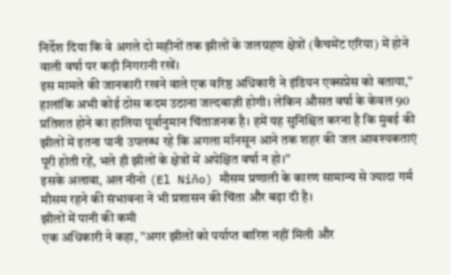निर्देश दिया कि वे अगले दो महीनों तक झीलों के जलग्रहण क्षेत्रों (कैचमेंट एरिया) में होने वाली वर्षा पर कड़ी निगरानी रखें।
इस मामले की जानकारी रखने वाले एक वरिष्ठ अधिकारी ने इंडियन एक्सप्रेस को बताया,” हालांकि अभी कोई ठोस कदम उठाना जल्दबाज़ी होगी। लेकिन औसत वर्षा के केवल 90 प्रतिशत होने का हालिया पूर्वानुमान चिंताजनक है। हमें यह सुनिश्चित करना है कि मुंबई की झीलों में इतना पानी उपलब्ध रहे कि अगला मॉनसून आने तक शहर की जल आवश्यकताएं पूरी होती रहें, भले ही झीलों के क्षेत्रों में अपेक्षित वर्षा न हो।”
इसके अलावा, अल नीनो (El Niño) मौसम प्रणाली के कारण सामान्य से ज्यादा गर्म मौसम रहने की संभावना ने भी प्रशासन की चिंता और बढ़ा दी है।
झीलों में पानी की कमी
एक अधिकारी ने कहा, ”अगर झीलों को पर्याप्त बारिश नहीं मिली और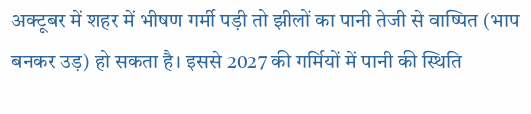अक्टूबर में शहर में भीषण गर्मी पड़ी तो झीलों का पानी तेजी से वाष्पित (भाप बनकर उड़) हो सकता है। इससे 2027 की गर्मियों में पानी की स्थिति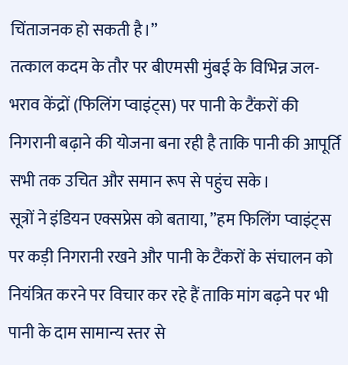चिंताजनक हो सकती है।”
तत्काल कदम के तौर पर बीएमसी मुंबई के विभिन्न जल-भराव केंद्रों (फिलिंग प्वाइंट्स) पर पानी के टैंकरों की निगरानी बढ़ाने की योजना बना रही है ताकि पानी की आपूर्ति सभी तक उचित और समान रूप से पहुंच सके।
सूत्रों ने इंडियन एक्सप्रेस को बताया, ”हम फिलिंग प्वाइंट्स पर कड़ी निगरानी रखने और पानी के टैंकरों के संचालन को नियंत्रित करने पर विचार कर रहे हैं ताकि मांग बढ़ने पर भी पानी के दाम सामान्य स्तर से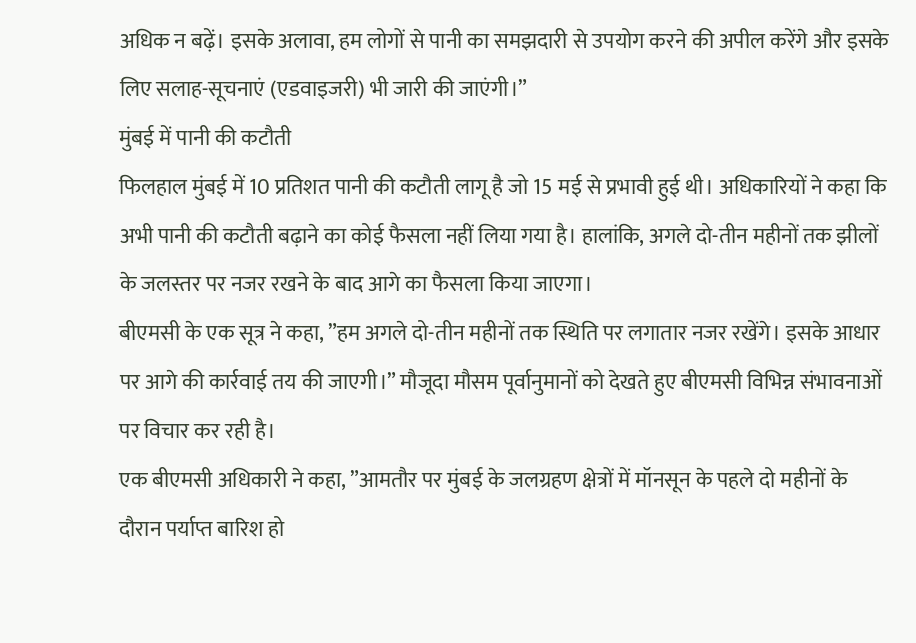अधिक न बढ़ें। इसके अलावा, हम लोगों से पानी का समझदारी से उपयोग करने की अपील करेंगे और इसके लिए सलाह-सूचनाएं (एडवाइजरी) भी जारी की जाएंगी।”
मुंबई में पानी की कटौती
फिलहाल मुंबई में 10 प्रतिशत पानी की कटौती लागू है जो 15 मई से प्रभावी हुई थी। अधिकारियों ने कहा कि अभी पानी की कटौती बढ़ाने का कोई फैसला नहीं लिया गया है। हालांकि, अगले दो-तीन महीनों तक झीलों के जलस्तर पर नजर रखने के बाद आगे का फैसला किया जाएगा।
बीएमसी के एक सूत्र ने कहा, ”हम अगले दो-तीन महीनों तक स्थिति पर लगातार नजर रखेंगे। इसके आधार पर आगे की कार्रवाई तय की जाएगी।” मौजूदा मौसम पूर्वानुमानों को देखते हुए बीएमसी विभिन्न संभावनाओं पर विचार कर रही है।
एक बीएमसी अधिकारी ने कहा, ”आमतौर पर मुंबई के जलग्रहण क्षेत्रों में मॉनसून के पहले दो महीनों के दौरान पर्याप्त बारिश हो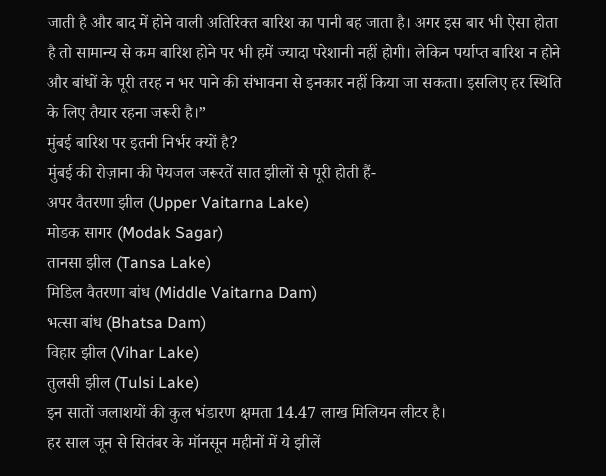जाती है और बाद में होने वाली अतिरिक्त बारिश का पानी बह जाता है। अगर इस बार भी ऐसा होता है तो सामान्य से कम बारिश होने पर भी हमें ज्यादा परेशानी नहीं होगी। लेकिन पर्याप्त बारिश न होने और बांधों के पूरी तरह न भर पाने की संभावना से इनकार नहीं किया जा सकता। इसलिए हर स्थिति के लिए तैयार रहना जरूरी है।”
मुंबई बारिश पर इतनी निर्भर क्यों है?
मुंबई की रोज़ाना की पेयजल जरूरतें सात झीलों से पूरी होती हैं-
अपर वैतरणा झील (Upper Vaitarna Lake)
मोडक सागर (Modak Sagar)
तानसा झील (Tansa Lake)
मिडिल वैतरणा बांध (Middle Vaitarna Dam)
भत्सा बांध (Bhatsa Dam)
विहार झील (Vihar Lake)
तुलसी झील (Tulsi Lake)
इन सातों जलाशयों की कुल भंडारण क्षमता 14.47 लाख मिलियन लीटर है।
हर साल जून से सितंबर के मॉनसून महीनों में ये झीलें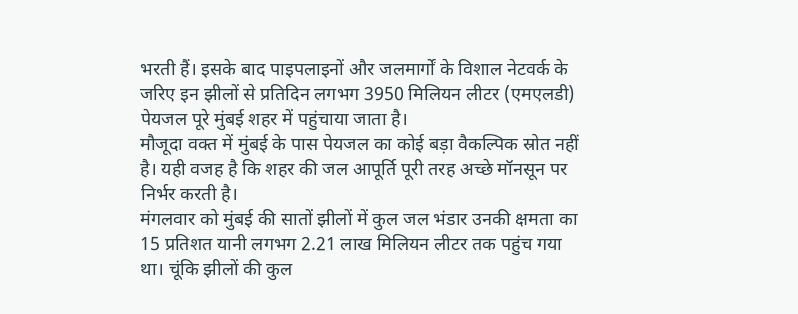भरती हैं। इसके बाद पाइपलाइनों और जलमार्गों के विशाल नेटवर्क के जरिए इन झीलों से प्रतिदिन लगभग 3950 मिलियन लीटर (एमएलडी) पेयजल पूरे मुंबई शहर में पहुंचाया जाता है।
मौजूदा वक्त में मुंबई के पास पेयजल का कोई बड़ा वैकल्पिक स्रोत नहीं है। यही वजह है कि शहर की जल आपूर्ति पूरी तरह अच्छे मॉनसून पर निर्भर करती है।
मंगलवार को मुंबई की सातों झीलों में कुल जल भंडार उनकी क्षमता का 15 प्रतिशत यानी लगभग 2.21 लाख मिलियन लीटर तक पहुंच गया था। चूंकि झीलों की कुल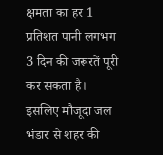क्षमता का हर 1 प्रतिशत पानी लगभग 3 दिन की जरूरतें पूरी कर सकता है। इसलिए मौजूदा जल भंडार से शहर की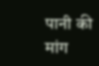पानी की मांग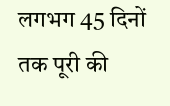लगभग 45 दिनों तक पूरी की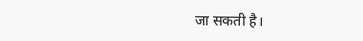जा सकती है।